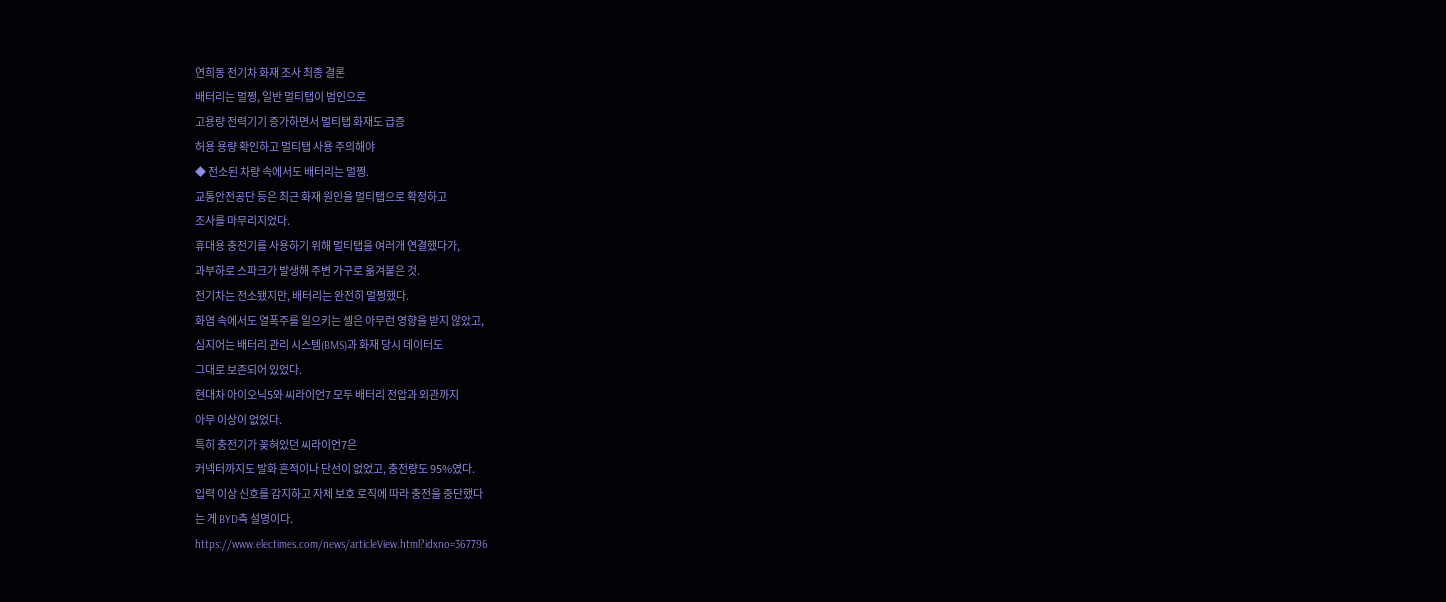연희동 전기차 화재 조사 최종 결론
배터리는 멀쩡, 일반 멀티탭이 범인으로
고용량 전력기기 증가하면서 멀티탭 화재도 급증
허용 용량 확인하고 멀티탭 사용 주의해야
◆ 전소된 차량 속에서도 배터리는 멀쩡.
교통안전공단 등은 최근 화재 원인을 멀티탭으로 확정하고
조사를 마무리지었다.
휴대용 충전기를 사용하기 위해 멀티탭을 여러개 연결했다가,
과부하로 스파크가 발생해 주변 가구로 옮겨붙은 것.
전기차는 전소됐지만, 배터리는 완전히 멀쩡했다.
화염 속에서도 열폭주를 일으키는 셀은 아무런 영향을 받지 않았고,
심지어는 배터리 관리 시스템(BMS)과 화재 당시 데이터도
그대로 보존되어 있었다.
현대차 아이오닉5와 씨라이언7 모두 배터리 전압과 외관까지
아무 이상이 없었다.
특히 충전기가 꽂혀있던 씨라이언7은
커넥터까지도 발화 흔적이나 단선이 없었고, 충전량도 95%였다.
입력 이상 신호를 감지하고 자체 보호 로직에 따라 충전을 중단했다
는 게 BYD측 설명이다.
https://www.electimes.com/news/articleView.html?idxno=367796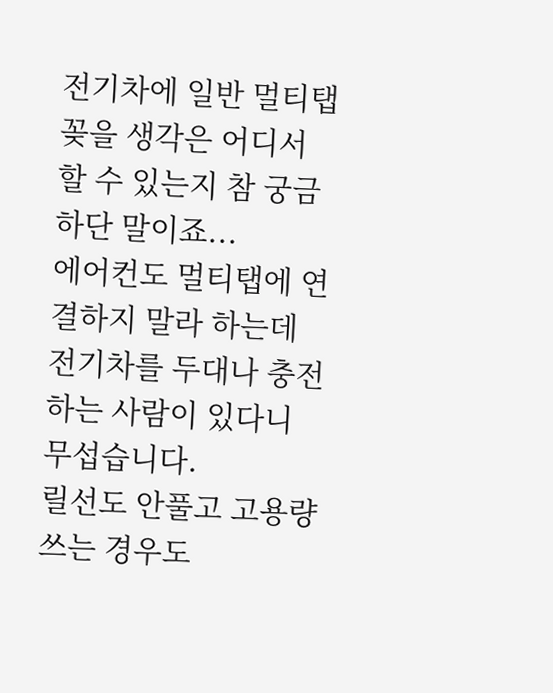전기차에 일반 멀티탭 꽂을 생각은 어디서 할 수 있는지 참 궁금하단 말이죠...
에어컨도 멀티탭에 연결하지 말라 하는데 전기차를 두대나 충전하는 사람이 있다니 무섭습니다.
릴선도 안풀고 고용량 쓰는 경우도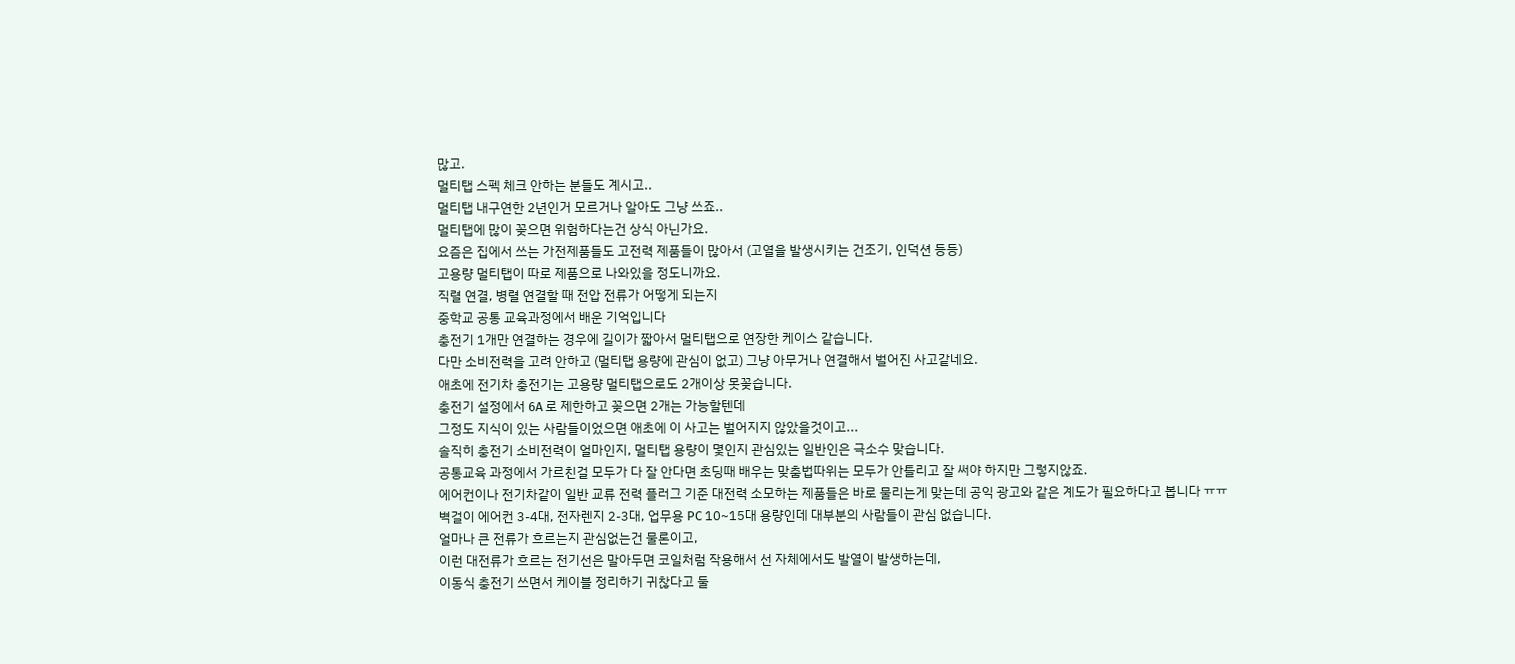많고.
멀티탭 스펙 체크 안하는 분들도 계시고..
멀티탭 내구연한 2년인거 모르거나 알아도 그냥 쓰죠..
멀티탭에 많이 꽂으면 위험하다는건 상식 아닌가요.
요즘은 집에서 쓰는 가전제품들도 고전력 제품들이 많아서 (고열을 발생시키는 건조기, 인덕션 등등)
고용량 멀티탭이 따로 제품으로 나와있을 정도니까요.
직렬 연결, 병렬 연결할 때 전압 전류가 어떻게 되는지
중학교 공통 교육과정에서 배운 기억입니다
충전기 1개만 연결하는 경우에 길이가 짧아서 멀티탭으로 연장한 케이스 같습니다.
다만 소비전력을 고려 안하고 (멀티탭 용량에 관심이 없고) 그냥 아무거나 연결해서 벌어진 사고같네요.
애초에 전기차 충전기는 고용량 멀티탭으로도 2개이상 못꽂습니다.
충전기 설정에서 6A 로 제한하고 꽂으면 2개는 가능할텐데
그정도 지식이 있는 사람들이었으면 애초에 이 사고는 벌어지지 않았을것이고...
솔직히 충전기 소비전력이 얼마인지, 멀티탭 용량이 몇인지 관심있는 일반인은 극소수 맞습니다.
공통교육 과정에서 가르친걸 모두가 다 잘 안다면 초딩때 배우는 맞춤법따위는 모두가 안틀리고 잘 써야 하지만 그렇지않죠.
에어컨이나 전기차같이 일반 교류 전력 플러그 기준 대전력 소모하는 제품들은 바로 물리는게 맞는데 공익 광고와 같은 계도가 필요하다고 봅니다 ㅠㅠ
벽걸이 에어컨 3-4대, 전자렌지 2-3대, 업무용 PC 10~15대 용량인데 대부분의 사람들이 관심 없습니다.
얼마나 큰 전류가 흐르는지 관심없는건 물론이고,
이런 대전류가 흐르는 전기선은 말아두면 코일처럼 작용해서 선 자체에서도 발열이 발생하는데,
이동식 충전기 쓰면서 케이블 정리하기 귀찮다고 둘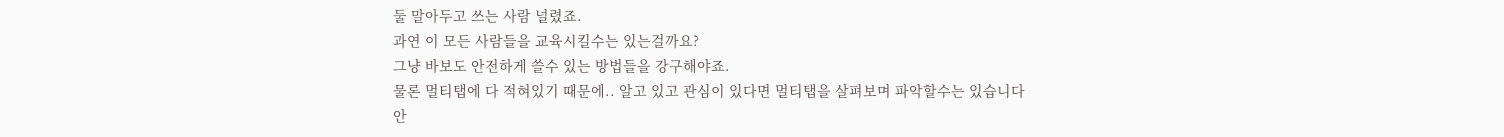둘 말아두고 쓰는 사람 널렸죠.
과연 이 모든 사람들을 교육시킬수는 있는걸까요?
그냥 바보도 안전하게 쓸수 있는 방법들을 강구해야죠.
물론 멀티탭에 다 적혀있기 때문에.. 알고 있고 관심이 있다면 멀티탭을 살펴보며 파악할수는 있습니다
안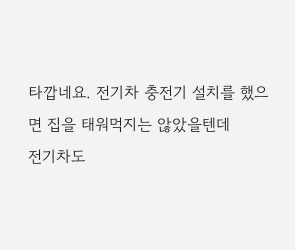타깝네요. 전기차 충전기 설치를 했으면 집을 태워먹지는 않았을텐데
전기차도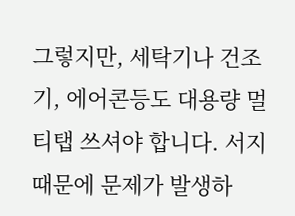그렇지만, 세탁기나 건조기, 에어콘등도 대용량 멀티탭 쓰셔야 합니다. 서지 때문에 문제가 발생하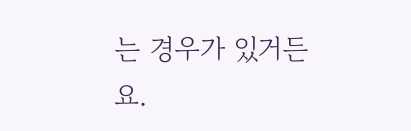는 경우가 있거든요.